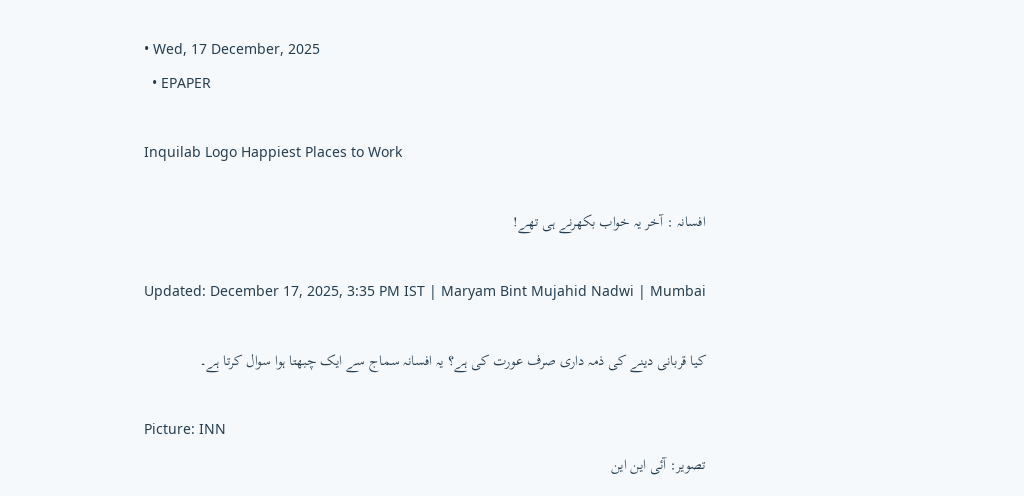• Wed, 17 December, 2025
  • EPAPER

Inquilab Logo Happiest Places to Work

افسانہ : آخر یہ خواب بکھرنے ہی تھے!

Updated: December 17, 2025, 3:35 PM IST | Maryam Bint Mujahid Nadwi | Mumbai

کیا قربانی دینے کی ذمہ داری صرف عورت کی ہے؟ یہ افسانہ سماج سے ایک چبھتا ہوا سوال کرتا ہے۔

Picture: INN
تصویر: آئی این این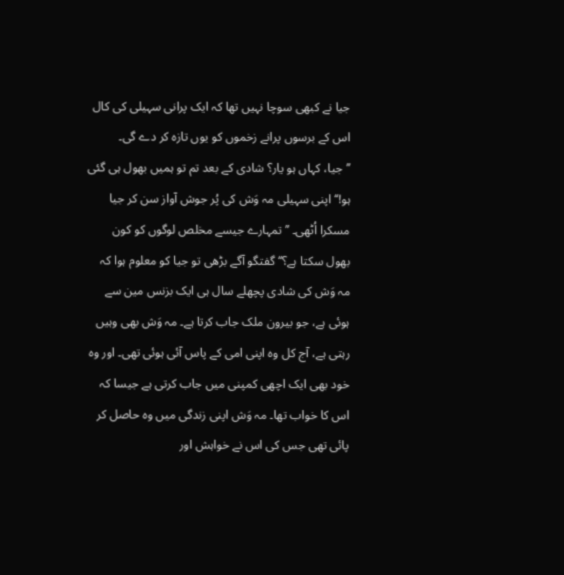جیا نے کبھی سوچا نہیں تھا کہ ایک پرانی سہیلی کی کال اس کے برسوں پرانے زخموں کو یوں تازہ کر دے گی۔
’’جیا، کہاں ہو یار؟ شادی کے بعد تم تو ہمیں بھول ہی گئی ہو!‘‘ اپنی سہیلی مہ وَش کی پُر جوش آواز سن کر جیا مسکرا اُٹھی۔ ’’تمہارے جیسے مخلص لوگوں کو کون بھول سکتا ہے؟‘‘ گفتگو آگے بڑھی تو جیا کو معلوم ہوا کہ مہ وَش کی شادی پچھلے سال ہی ایک بزنس مین سے ہوئی ہے، جو بیرون ملک جاب کرتا ہے۔ مہ وَش بھی وہیں رہتی ہے، آج کل وہ اپنی امی کے پاس آئی ہوئی تھی۔ اور وہ خود بھی ایک اچھی کمپنی میں جاب کرتی ہے جیسا کہ اس کا خواب تھا۔ مہ وَش اپنی زندگی میں وہ حاصل کر پائی تھی جس کی اس نے خواہش اور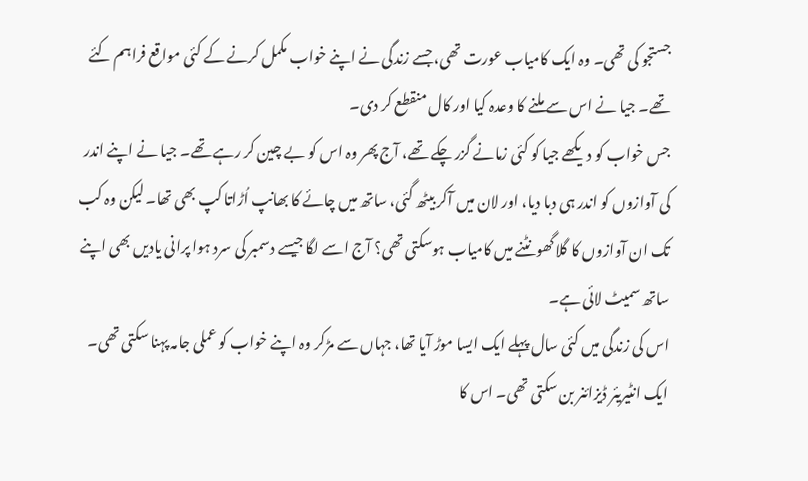جستجو کی تھی۔ وہ ایک کامیاب عورت تھی، جسے زندگی نے اپنے خواب مکمل کرنے کے کئی مواقع فراہم کئے تھے۔ جیا نے اس سے ملنے کا وعدہ کیا اور کال منقطع کر دی۔
جس خواب کو دیکھے جیا کو کئی زمانے گزر چکے تھے، آج پھر وہ اس کو بے چین کر رہے تھے۔ جیا نے اپنے اندر کی آوازوں کو اندر ہی دبا دیا، اور لان میں آکر بیٹھ گئی، ساتھ میں چائے کا بھانپ اُڑاتا کپ بھی تھا۔ لیکن وہ کب تک ان آوازوں کا گلا گھونٹنے میں کامیاب ہوسکتی تھی؟ آج اسے لگا جیسے دسمبر کی سرد ہوا پرانی یادیں بھی اپنے ساتھ سمیٹ لائی ہے۔
اس کی زندگی میں کئی سال پہلے ایک ایسا موڑ آیا تھا، جہاں سے مڑکر وہ اپنے خواب کو عملی جامہ پہنا سکتی تھی۔ ایک انٹیریئر ڈیزائنر بن سکتی تھی۔ اس کا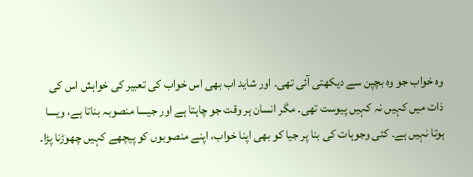وہ خواب جو وہ بچپن سے دیکھتی آئی تھی۔ اور شاید اب بھی اس خواب کی تعبیر کی خواہش اس کی ذات میں کہیں نہ کہیں پیوست تھی۔ مگر انسان ہر وقت جو چاہتا ہے اور جیسا منصوبہ بناتا ہے، ویسا ہوتا نہیں ہے۔ کئی وجوہات کی بنا پر جیا کو بھی اپنا خواب، اپنے منصوبوں کو پیچھے کہیں چھوڑنا پڑا۔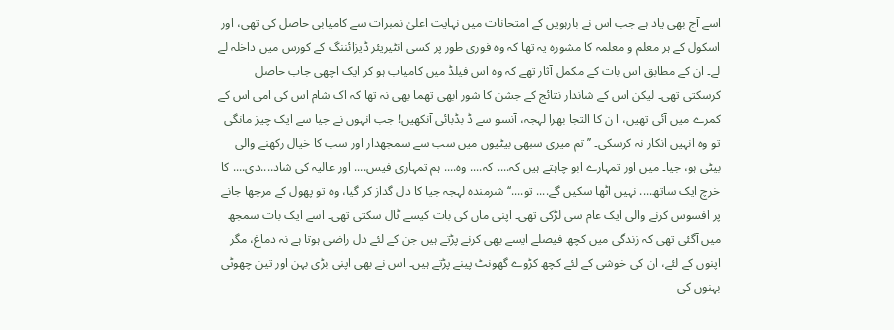اسے آج بھی یاد ہے جب اس نے بارہویں کے امتحانات میں نہایت اعلیٰ نمبرات سے کامیابی حاصل کی تھی، اور اسکول کے ہر معلم و معلمہ کا مشورہ یہ تھا کہ وہ فوری طور پر کسی انٹیریئر ڈیزائننگ کے کورس میں داخلہ لے لے۔ ان کے مطابق اس بات کے مکمل آثار تھے کہ وہ اس فیلڈ میں کامیاب ہو کر ایک اچھی جاب حاصل کرسکتی تھی۔ لیکن اس کے شاندار نتائج کے جشن کا شور ابھی تھما بھی نہ تھا کہ اک شام اس کی امی اس کے کمرے میں آئی تھیں، ا ن کا التجا بھرا لہجہ، آنسو سے ڈ بڈبائی آنکھیں! جب انہوں نے جیا سے ایک چیز مانگی تو وہ انہیں انکار نہ کرسکی۔ ’’تم میری سبھی بیٹیوں میں سب سے سمجھدار اور سب کا خیال رکھنے والی بیٹی ہو، جیا۔ میں اور تمہارے ابو چاہتے ہیں کہ.... کہ.... وہ.... ہم تمہاری فیس.... اور عالیہ کی شاد....دی.... کا خرچ ایک ساتھ.... نہیں اٹھا سکیں گے.... تو....‘‘ شرمندہ لہجہ جیا کا دل گداز کر گیا، وہ تو پھول کے مرجھا جانے پر افسوس کرنے والی ایک عام سی لڑکی تھی۔ اپنی ماں کی بات کیسے ٹال سکتی تھی۔ اسے ایک بات سمجھ میں آگئی تھی کہ زندگی میں کچھ فیصلے ایسے بھی کرنے پڑتے ہیں جن کے لئے دل راضی ہوتا ہے نہ دماغ، مگر اپنوں کے لئے، ان کی خوشی کے لئے کچھ کڑوے گھونٹ پینے پڑتے ہیں۔ اس نے بھی اپنی بڑی بہن اور تین چھوٹی بہنوں کی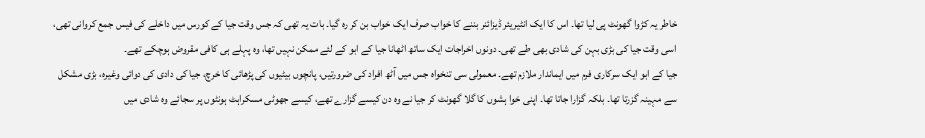خاطر یہ کڑوا گھونٹ پی لیا تھا۔ اس کا ایک انٹیریئر ڈیزائنر بننے کا خواب صرف ایک خواب بن کر رہ گیا۔ بات یہ تھی کہ جس وقت جیا کے کورس میں داخلے کی فیس جمع کروانی تھی، اسی وقت جیا کی بڑی بہن کی شادی بھی طے تھی۔ دونوں اخراجات ایک ساتھ اٹھانا جیا کے ابو کے لئے ممکن نہیں تھا، وہ پہلے ہی کافی مقروض ہوچکے تھے۔
جیا کے ابو ایک سرکاری فرم میں ایماندار ملازم تھے۔ معمولی سی تنخواہ جس میں آٹھ افراد کی ضرورتیں، پانچوں بیٹیوں کی پڑھائی کا خرچ، جیا کی دادی کی دوائی وغیرہ، بڑی مشکل سے مہینہ گزرتا تھا۔ بلکہ گزارا جاتا تھا۔ اپنی خوا ہشوں کا گلا گھونٹ کر جیا نے وہ دن کیسے گزارے تھے، کیسے جھوٹی مسکراہٹ ہونٹوں پر سجائے وہ شادی میں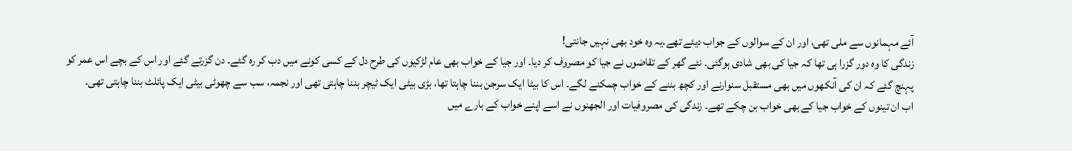آئے مہمانوں سے ملی تھی، اور ان کے سوالوں کے جواب دیئے تھے۔یہ وہ خود بھی نہیں جانتی!
زندگی کا وہ دور گزرا ہی تھا کہ جیا کی بھی شادی ہوگئی۔ نئے گھر کے تقاضوں نے جیا کو مصروف کر دیا۔ اور جیا کے خواب بھی عام لڑکیوں کی طرح دل کے کسی کونے میں دب کر رہ گئے۔ دن گزرتے گئے اور اس کے بچے اس عمر کو پہنچ گئے کہ ان کی آنکھوں میں بھی مستقبل سنوارنے اور کچھ بننے کے خواب چمکنے لگے۔ اس کا بیٹا ایک سرجن بننا چاہتا تھا، بڑی بیٹی ایک ٹیچر بننا چاہتی تھی اور نجمہ، سب سے چھوٹی بیٹی ایک پائلٹ بننا چاہتی تھی۔
اب ان تینوں کے خواب جیا کے بھی خواب بن چکے تھے۔ زندگی کی مصروفیات اور الجھنوں نے اسے اپنے خواب کے بارے میں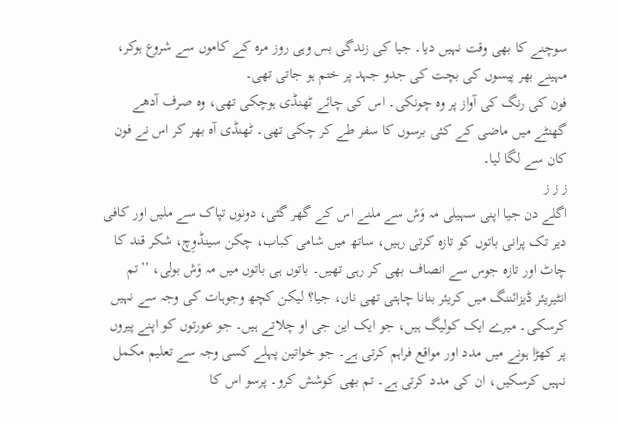سوچنے کا بھی وقت نہیں دیا۔ جیا کی زندگی بس وہی روز مرہ کے کاموں سے شروع ہوکر، مہینے بھر پیسوں کی بچت کی جدو جہد پر ختم ہو جاتی تھی۔
فون کی رنگ کی آواز پر وہ چونکی۔ اس کی چائے ٹھنڈی ہوچکی تھی، وہ صرف آدھے گھنٹے میں ماضی کے کئی برسوں کا سفر طے کر چکی تھی۔ ٹھنڈی آہ بھر کر اس نے فون کان سے لگا لیا۔
ز ز ز
اگلے دن جیا اپنی سہیلی مہ وَش سے ملنے اس کے گھر گئی، دونوں تپاک سے ملیں اور کافی دیر تک پرانی باتوں کو تازہ کرتی رہیں، ساتھ میں شامی کباب، چکن سینڈوِچ، شکر قند کا چاٹ اور تازہ جوس سے انصاف بھی کر رہی تھیں۔ باتوں ہی باتوں میں مہ وَش بولی، ’’تم انٹیریئر ڈیزائننگ میں کریئر بنانا چاہتی تھی ناں، جیا؟ لیکن کچھ وجوہات کی وجہ سے نہیں کرسکی۔ میرے ایک کولیگ ہیں، جو ایک این جی او چلاتے ہیں۔ جو عورتوں کو اپنے پیروں پر کھڑا ہونے میں مدد اور مواقع فراہم کرتی ہے۔ جو خواتین پہلے کسی وجہ سے تعلیم مکمل نہیں کرسکیں، ان کی مدد کرتی ہے۔ تم بھی کوشش کرو۔ پرسو اس کا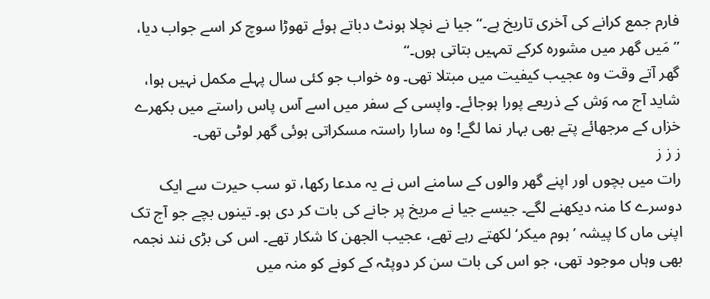فارم جمع کرانے کی آخری تاریخ ہے۔‘‘ جیا نے نچلا ہونٹ دباتے ہوئے تھوڑا سوچ کر اسے جواب دیا، ’’مَیں گھر میں مشورہ کرکے تمہیں بتاتی ہوں۔‘‘
گھر آتے وقت وہ عجیب کیفیت میں مبتلا تھی۔ وہ خواب جو کئی سال پہلے مکمل نہیں ہوا، شاید آج مہ وَش کے ذریعے پورا ہوجائے۔ واپسی کے سفر میں اسے آس پاس راستے میں بکھرے خزاں کے مرجھائے پتے بھی بہار نما لگے! وہ سارا راستہ مسکراتی ہوئی گھر لوٹی تھی۔
ز ز ز
رات میں بچوں اور اپنے گھر والوں کے سامنے اس نے یہ مدعا رکھا، تو سب حیرت سے ایک دوسرے کا منہ دیکھنے لگے۔ جیسے جیا نے مریخ پر جانے کی بات کر دی ہو۔ تینوں بچے جو آج تک اپنی ماں کا پیشہ ’ہوم میکر‘ لکھتے رہے تھے، عجیب الجھن کا شکار تھے۔ اس کی بڑی نند نجمہ بھی وہاں موجود تھی، جو اس کی بات سن کر دوپٹہ کے کونے کو منہ میں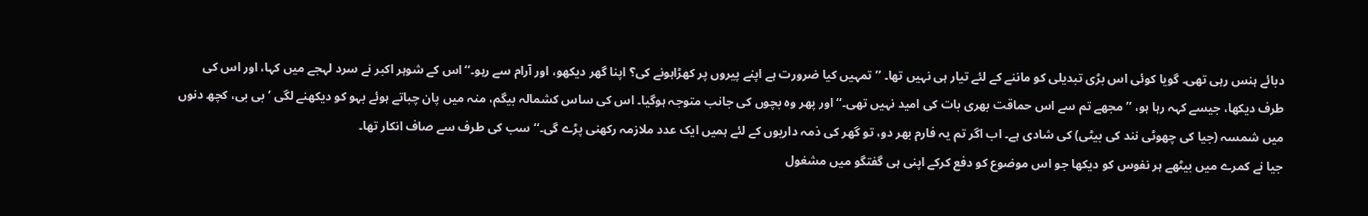دبائے ہنس رہی تھی۔ گویا کوئی اس بڑی تبدیلی کو ماننے کے لئے تیار ہی نہیں تھا۔ ’’تمہیں کیا ضرورت ہے اپنے پیروں پر کھڑاہونے کی؟ اپنا گھر دیکھو، اور آرام سے رہو۔‘‘ اس کے شوہر اکبر نے سرد لہجے میں کہا، اور اس کی طرف دیکھا، جیسے کہہ رہا ہو، ’’مجھے تم سے اس حماقت بھری بات کی امید نہیں تھی۔‘‘ اور پھر وہ بچوں کی جانب متوجہ ہوگیا۔ اس کی ساس کشمالہ بیگم، منہ میں پان چباتے ہوئے بہو کو دیکھنے لگی ’ بی بی، کچھ دنوں میں شمسہ (جیا کی چھوٹی نند کی بیٹی) کی شادی ہے۔ اب اگر تم یہ فارم بھر دو، تو گھر کی ذمہ داریوں کے لئے ہمیں ایک عدد ملازمہ رکھنی پڑے گی۔‘‘ سب کی طرف سے صاف انکار تھا۔
جیا نے کمرے میں بیٹھے ہر نفوس کو دیکھا جو اس موضوع کو دفع کرکے اپنی ہی گفتگو میں مشغول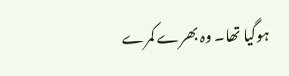ہوگیا تھا۔ وہ بھرے کمرے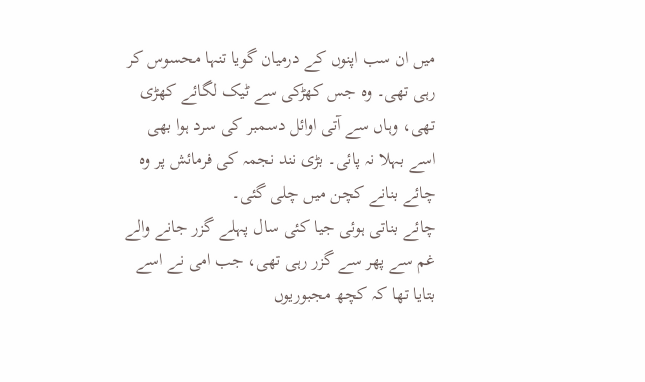میں ان سب اپنوں کے درمیان گویا تنہا محسوس کر رہی تھی۔ وہ جس کھڑکی سے ٹیک لگائے کھڑی تھی، وہاں سے آتی اوائل دسمبر کی سرد ہوا بھی اسے بہلا نہ پائی۔ بڑی نند نجمہ کی فرمائش پر وہ چائے بنانے کچن میں چلی گئی۔
چائے بناتی ہوئی جیا کئی سال پہلے گزر جانے والے غم سے پھر سے گزر رہی تھی، جب امی نے اسے بتایا تھا کہ کچھ مجبوریوں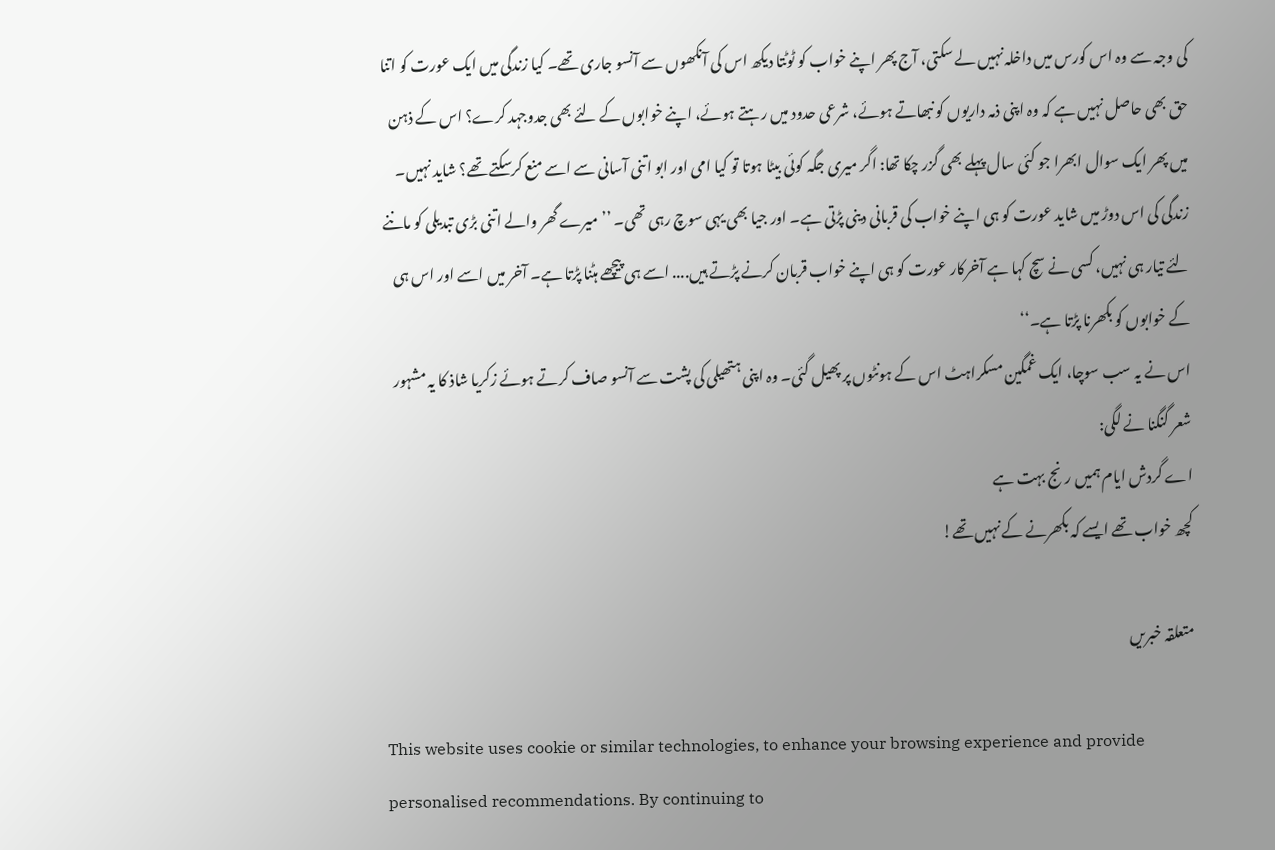کی وجہ سے وہ اس کورس میں داخلہ نہیں لے سکتی، آج پھر اپنے خواب کو ٹوٹتا دیکھ اس کی آنکھوں سے آنسو جاری تھے۔ کیا زندگی میں ایک عورت کو اتنا حق بھی حاصل نہیں ہے کہ وہ اپنی ذمہ داریوں کو نبھاتے ہوئے، شرعی حدود میں رہتے ہوئے، اپنے خوابوں کے لئے بھی جدوجہد کرے؟ اس کے ذہن میں پھر ایک سوال ابھرا جو کئی سال پہلے بھی گزر چکا تھا: اگر میری جگہ کوئی بیٹا ہوتا تو کیا امی اور ابو اتنی آسانی سے اسے منع کرسکتے تھے؟ شاید نہیں۔
زندگی کی اس دوڑ میں شاید عورت کو ہی اپنے خواب کی قربانی دینی پڑتی ہے۔ اور جیا بھی یہی سوچ رہی تھی۔ ’’میرے گھر والے اتنی بڑی تبدیلی کو ماننے لئے تیار ہی نہیں، کسی نے سچ کہا ہے آخرکار عورت کو ہی اپنے خواب قربان کرنے پڑتے ہیں.... اسے ہی پیچھے ہٹنا پڑتا ہے۔ آخر میں اسے اور اس ہی کے خوابوں کو بکھرنا پڑتا ہے۔‘‘
اس نے یہ سب سوچا، ایک غمگین مسکراہٹ اس کے ہونٹوں پر پھیل گئی۔ وہ اپنی ہتھیلی کی پشت سے آنسو صاف کرتے ہوئے زکریا شاذ کا یہ مشہور شعر گنگنا نے لگی:
اے گردش ایام ہمیں رنج بہت ہے
کچھ خواب تھے ایسے کہ بکھرنے کے نہیں تھے!

متعلقہ خبریں

This website uses cookie or similar technologies, to enhance your browsing experience and provide personalised recommendations. By continuing to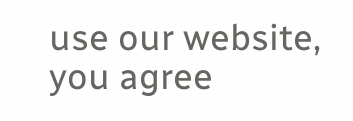use our website, you agree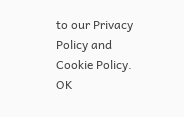to our Privacy Policy and Cookie Policy. OK